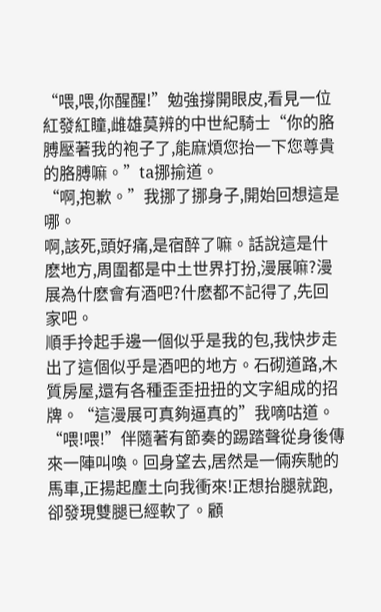“喂,喂,你醒醒!”勉強撐開眼皮,看見一位紅發紅瞳,雌雄莫辨的中世紀騎士“你的胳膊壓著我的袍子了,能麻煩您抬一下您尊貴的胳膊嘛。”ta挪揄道。
“啊,抱歉。”我挪了挪身子,開始回想這是哪。
啊,該死,頭好痛,是宿醉了嘛。話說這是什麽地方,周圍都是中土世界打扮,漫展嘛?漫展為什麽會有酒吧?什麽都不記得了,先回家吧。
順手拎起手邊一個似乎是我的包,我快步走出了這個似乎是酒吧的地方。石砌道路,木質房屋,還有各種歪歪扭扭的文字組成的招牌。“這漫展可真夠逼真的”我嘀咕道。
“喂!喂!”伴隨著有節奏的踢踏聲從身後傳來一陣叫喚。回身望去,居然是一倆疾馳的馬車,正揚起塵土向我衝來!正想抬腿就跑,卻發現雙腿已經軟了。顧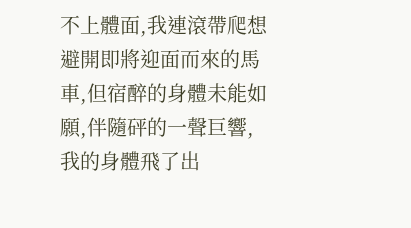不上體面,我連滾帶爬想避開即將迎面而來的馬車,但宿醉的身體未能如願,伴隨砰的一聲巨響,我的身體飛了出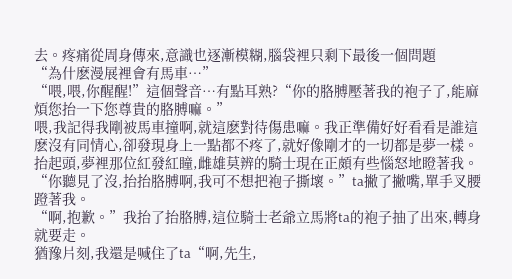去。疼痛從周身傳來,意識也逐漸模糊,腦袋裡只剩下最後一個問題
“為什麽漫展裡會有馬車…”
“喂,喂,你醒醒!”這個聲音…有點耳熟?“你的胳膊壓著我的袍子了,能麻煩您抬一下您尊貴的胳膊嘛。”
喂,我記得我剛被馬車撞啊,就這麽對待傷患嘛。我正準備好好看看是誰這麽沒有同情心,卻發現身上一點都不疼了,就好像剛才的一切都是夢一樣。抬起頭,夢裡那位紅發紅瞳,雌雄莫辨的騎士現在正頗有些惱怒地瞪著我。
“你聽見了沒,抬抬胳膊啊,我可不想把袍子撕壞。”ta撇了撇嘴,單手叉腰蹬著我。
“啊,抱歉。”我抬了抬胳膊,這位騎士老爺立馬將ta的袍子抽了出來,轉身就要走。
猶豫片刻,我還是喊住了ta“啊,先生,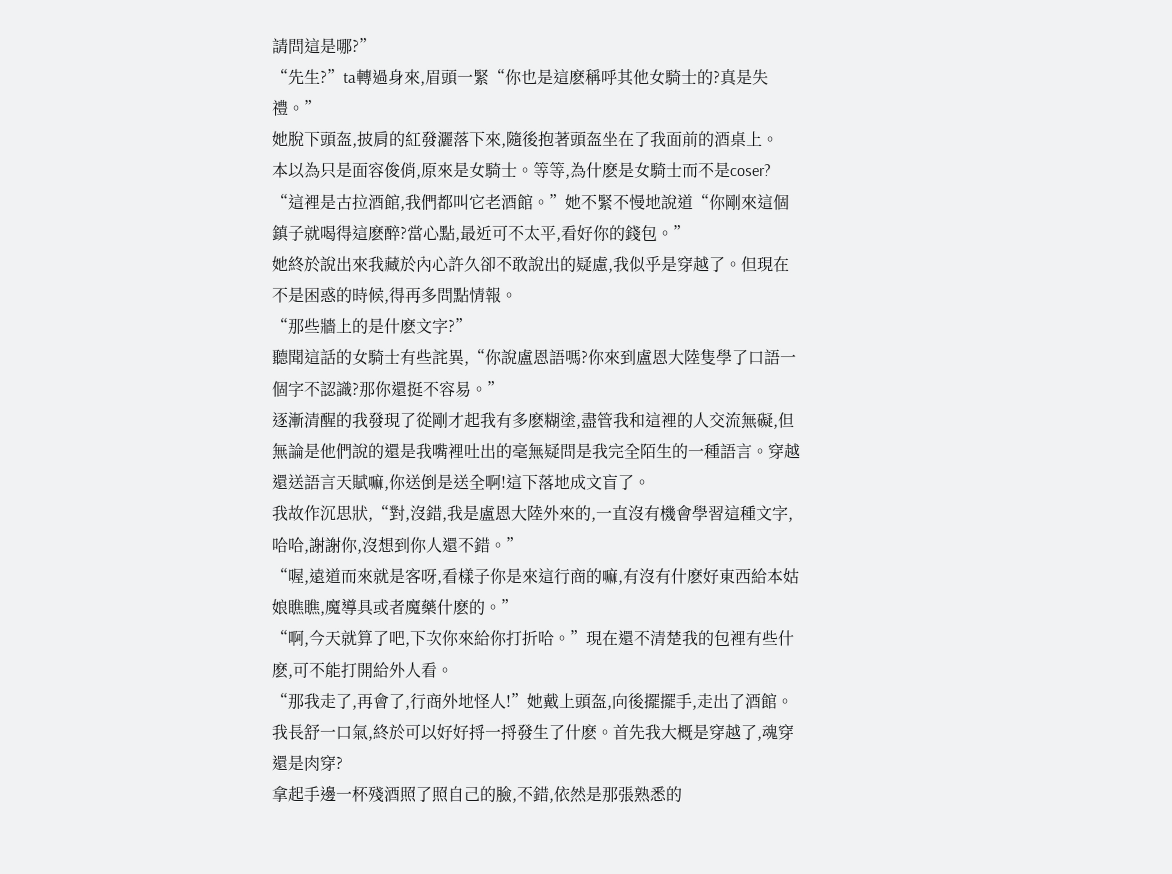請問這是哪?”
“先生?”ta轉過身來,眉頭一緊“你也是這麽稱呼其他女騎士的?真是失禮。”
她脫下頭盔,披肩的紅發灑落下來,隨後抱著頭盔坐在了我面前的酒桌上。
本以為只是面容俊俏,原來是女騎士。等等,為什麽是女騎士而不是coser?
“這裡是古拉酒館,我們都叫它老酒館。”她不緊不慢地說道“你剛來這個鎮子就喝得這麽醉?當心點,最近可不太平,看好你的錢包。”
她終於說出來我藏於內心許久卻不敢說出的疑慮,我似乎是穿越了。但現在不是困惑的時候,得再多問點情報。
“那些牆上的是什麽文字?”
聽聞這話的女騎士有些詫異,“你說盧恩語嗎?你來到盧恩大陸隻學了口語一個字不認識?那你還挺不容易。”
逐漸清醒的我發現了從剛才起我有多麽糊塗,盡管我和這裡的人交流無礙,但無論是他們說的還是我嘴裡吐出的毫無疑問是我完全陌生的一種語言。穿越還送語言天賦嘛,你送倒是送全啊!這下落地成文盲了。
我故作沉思狀,“對,沒錯,我是盧恩大陸外來的,一直沒有機會學習這種文字,哈哈,謝謝你,沒想到你人還不錯。”
“喔,遠道而來就是客呀,看樣子你是來這行商的嘛,有沒有什麽好東西給本姑娘瞧瞧,魔導具或者魔藥什麽的。”
“啊,今天就算了吧,下次你來給你打折哈。”現在還不清楚我的包裡有些什麽,可不能打開給外人看。
“那我走了,再會了,行商外地怪人!”她戴上頭盔,向後擺擺手,走出了酒館。
我長舒一口氣,終於可以好好捋一捋發生了什麽。首先我大概是穿越了,魂穿還是肉穿?
拿起手邊一杯殘酒照了照自己的臉,不錯,依然是那張熟悉的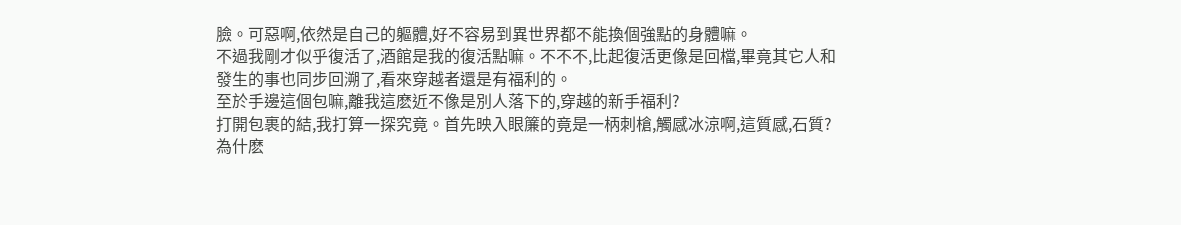臉。可惡啊,依然是自己的軀體,好不容易到異世界都不能換個強點的身體嘛。
不過我剛才似乎復活了,酒館是我的復活點嘛。不不不,比起復活更像是回檔,畢竟其它人和發生的事也同步回溯了,看來穿越者還是有福利的。
至於手邊這個包嘛,離我這麽近不像是別人落下的,穿越的新手福利?
打開包裹的結,我打算一探究竟。首先映入眼簾的竟是一柄刺槍,觸感冰涼啊,這質感,石質?為什麽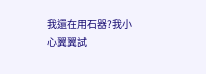我還在用石器?我小心翼翼試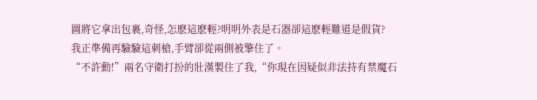圖將它拿出包裹,奇怪,怎麽這麽輕?明明外表是石器卻這麽輕難道是假貨?
我正準備再驗驗這刺槍,手臂卻從兩側被擎住了。
“不許動!”兩名守衛打扮的壯漢製住了我,“你現在因疑似非法持有禁魔石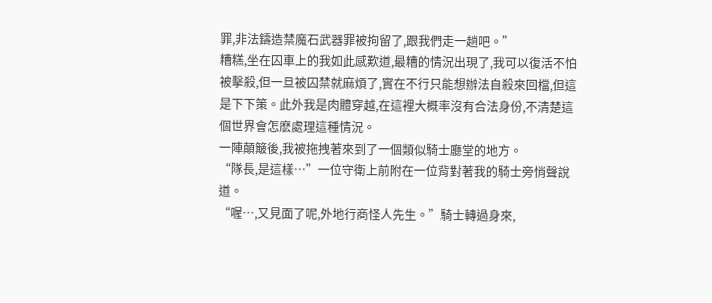罪,非法鑄造禁魔石武器罪被拘留了,跟我們走一趟吧。”
糟糕,坐在囚車上的我如此感歎道,最糟的情況出現了,我可以復活不怕被擊殺,但一旦被囚禁就麻煩了,實在不行只能想辦法自殺來回檔,但這是下下策。此外我是肉體穿越,在這裡大概率沒有合法身份,不清楚這個世界會怎麽處理這種情況。
一陣顛簸後,我被拖拽著來到了一個類似騎士廳堂的地方。
“隊長,是這樣…”一位守衛上前附在一位背對著我的騎士旁悄聲說道。
“喔…,又見面了呢,外地行商怪人先生。”騎士轉過身來,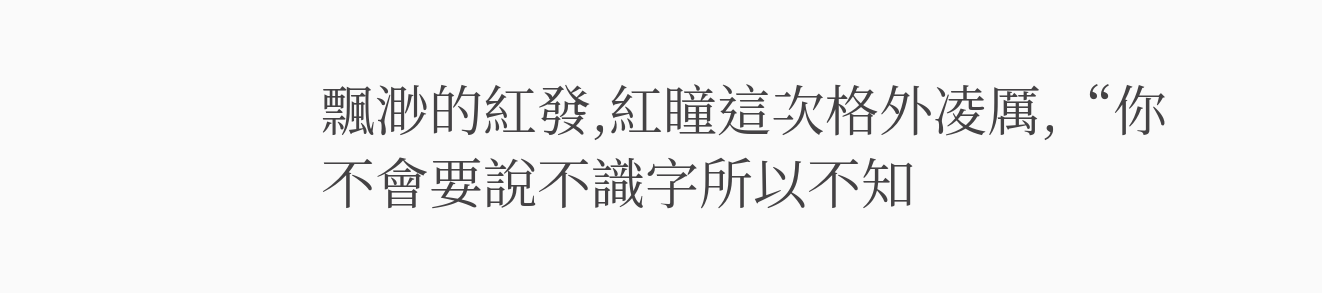飄渺的紅發,紅瞳這次格外凌厲,“你不會要說不識字所以不知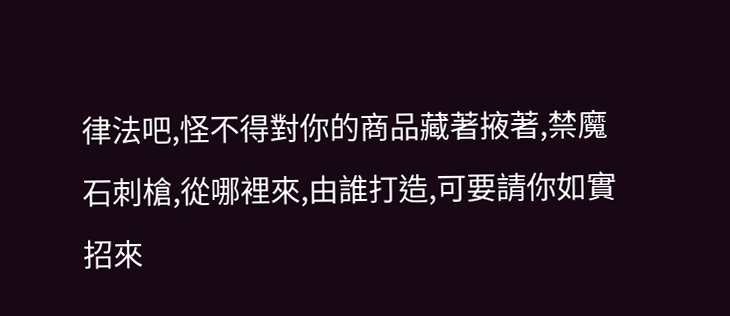律法吧,怪不得對你的商品藏著掖著,禁魔石刺槍,從哪裡來,由誰打造,可要請你如實招來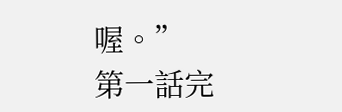喔。”
第一話完